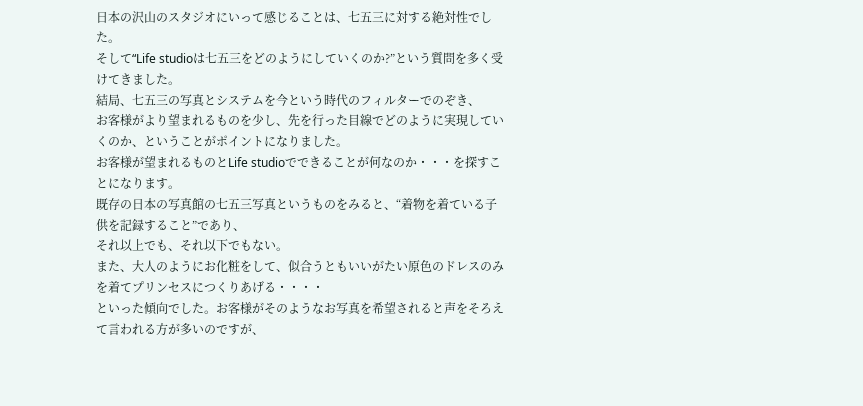日本の沢山のスタジオにいって感じることは、七五三に対する絶対性でした。
そして“Life studioは七五三をどのようにしていくのか?”という質問を多く受けてきました。
結局、七五三の写真とシステムを今という時代のフィルターでのぞき、
お客様がより望まれるものを少し、先を行った目線でどのように実現していくのか、ということがポイントになりました。
お客様が望まれるものとLife studioでできることが何なのか・・・を探すことになります。
既存の日本の写真館の七五三写真というものをみると、“着物を着ている子供を記録すること”であり、
それ以上でも、それ以下でもない。
また、大人のようにお化粧をして、似合うともいいがたい原色のドレスのみを着てプリンセスにつくりあげる・・・・
といった傾向でした。お客様がそのようなお写真を希望されると声をそろえて言われる方が多いのですが、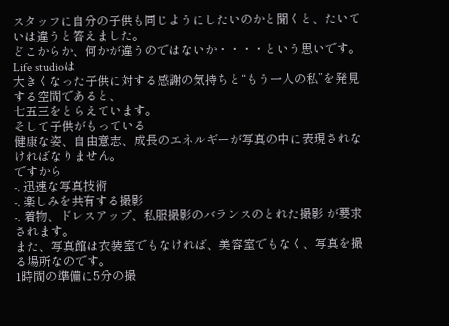スタッフに自分の子供も同じようにしたいのかと聞くと、たいていは違うと答えました。
どこからか、何かが違うのではないか・・・・という思いです。
Life studioは
大きくなった子供に対する感謝の気持ちと“もう一人の私”を発見する空間であると、
七五三をとらえています。
そして子供がもっている
健康な姿、自由意志、成長のエネルギーが写真の中に表現されなければなりません。
ですから
-. 迅速な写真技術
-. 楽しみを共有する撮影
-. 着物、ドレスアップ、私服撮影のバランスのとれた撮影 が要求されます。
また、写真館は衣装室でもなければ、美容室でもなく、写真を撮る場所なのです。
1時間の準備に5分の撮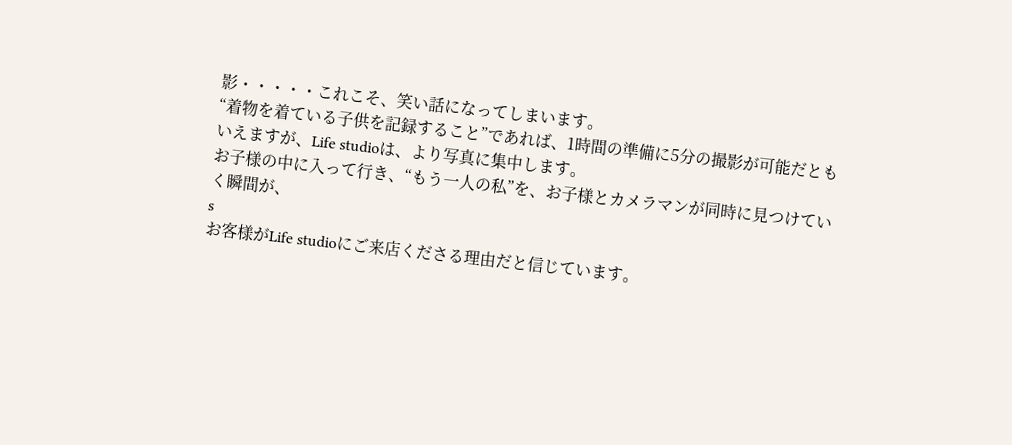影・・・・・これこそ、笑い話になってしまいます。
“着物を着ている子供を記録すること”であれば、1時間の準備に5分の撮影が可能だともいえますが、Life studioは、より写真に集中します。
お子様の中に入って行き、“もう一人の私”を、お子様とカメラマンが同時に見つけていく瞬間が、
s
お客様がLife studioにご来店くださる理由だと信じています。